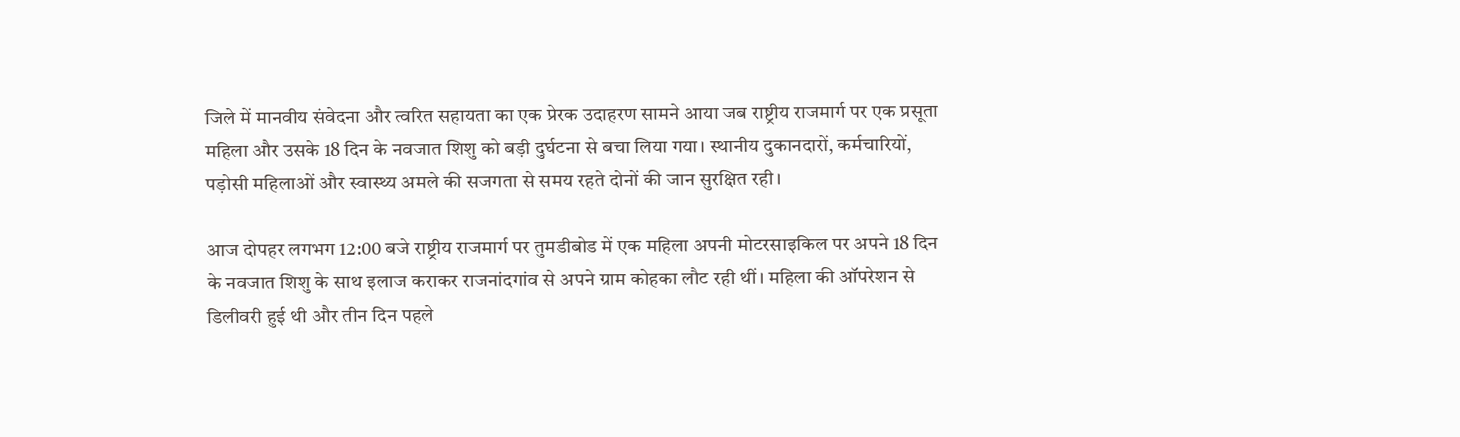जिले में मानवीय संवेदना और त्वरित सहायता का एक प्रेरक उदाहरण सामने आया जब राष्ट्रीय राजमार्ग पर एक प्रसूता महिला और उसके 18 दिन के नवजात शिशु को बड़ी दुर्घटना से बचा लिया गया। स्थानीय दुकानदारों, कर्मचारियों, पड़ोसी महिलाओं और स्वास्थ्य अमले की सजगता से समय रहते दोनों की जान सुरक्षित रही।

आज दोपहर लगभग 12:00 बजे राष्ट्रीय राजमार्ग पर तुमडीबोड में एक महिला अपनी मोटरसाइकिल पर अपने 18 दिन के नवजात शिशु के साथ इलाज कराकर राजनांदगांव से अपने ग्राम कोहका लौट रही थीं। महिला की ऑपरेशन से डिलीवरी हुई थी और तीन दिन पहले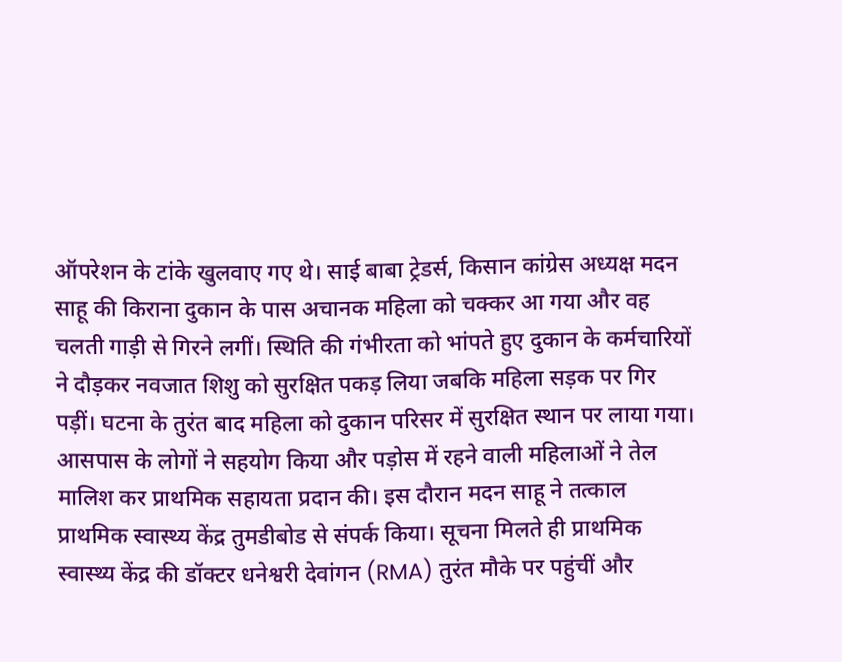ऑपरेशन के टांके खुलवाए गए थे। साई बाबा ट्रेडर्स, किसान कांग्रेस अध्यक्ष मदन साहू की किराना दुकान के पास अचानक महिला को चक्कर आ गया और वह चलती गाड़ी से गिरने लगीं। स्थिति की गंभीरता को भांपते हुए दुकान के कर्मचारियों ने दौड़कर नवजात शिशु को सुरक्षित पकड़ लिया जबकि महिला सड़क पर गिर पड़ीं। घटना के तुरंत बाद महिला को दुकान परिसर में सुरक्षित स्थान पर लाया गया। आसपास के लोगों ने सहयोग किया और पड़ोस में रहने वाली महिलाओं ने तेल मालिश कर प्राथमिक सहायता प्रदान की। इस दौरान मदन साहू ने तत्काल प्राथमिक स्वास्थ्य केंद्र तुमडीबोड से संपर्क किया। सूचना मिलते ही प्राथमिक स्वास्थ्य केंद्र की डॉक्टर धनेश्वरी देवांगन (RMA) तुरंत मौके पर पहुंचीं और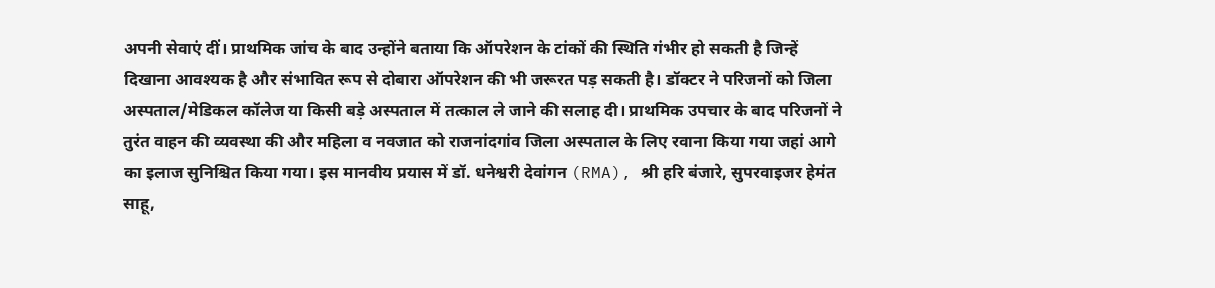अपनी सेवाएं दीं। प्राथमिक जांच के बाद उन्होंने बताया कि ऑपरेशन के टांकों की स्थिति गंभीर हो सकती है जिन्हें दिखाना आवश्यक है और संभावित रूप से दोबारा ऑपरेशन की भी जरूरत पड़ सकती है। डॉक्टर ने परिजनों को जिला अस्पताल/मेडिकल कॉलेज या किसी बड़े अस्पताल में तत्काल ले जाने की सलाह दी। प्राथमिक उपचार के बाद परिजनों ने तुरंत वाहन की व्यवस्था की और महिला व नवजात को राजनांदगांव जिला अस्पताल के लिए रवाना किया गया जहां आगे का इलाज सुनिश्चित किया गया। इस मानवीय प्रयास में डॉ. धनेश्वरी देवांगन (RMA), श्री हरि बंजारे, सुपरवाइजर हेमंत साहू,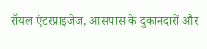रॉयल एंटरप्राइजेज, आसपास के दुकानदारों और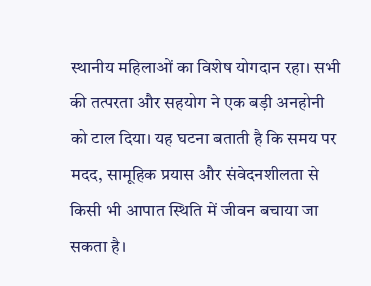स्थानीय महिलाओं का विशेष योगदान रहा। सभी की तत्परता और सहयोग ने एक बड़ी अनहोनी को टाल दिया। यह घटना बताती है कि समय पर मदद, सामूहिक प्रयास और संवेदनशीलता से किसी भी आपात स्थिति में जीवन बचाया जा सकता है।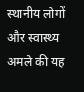स्थानीय लोगों और स्वास्थ्य अमले की यह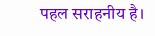पहल सराहनीय है।